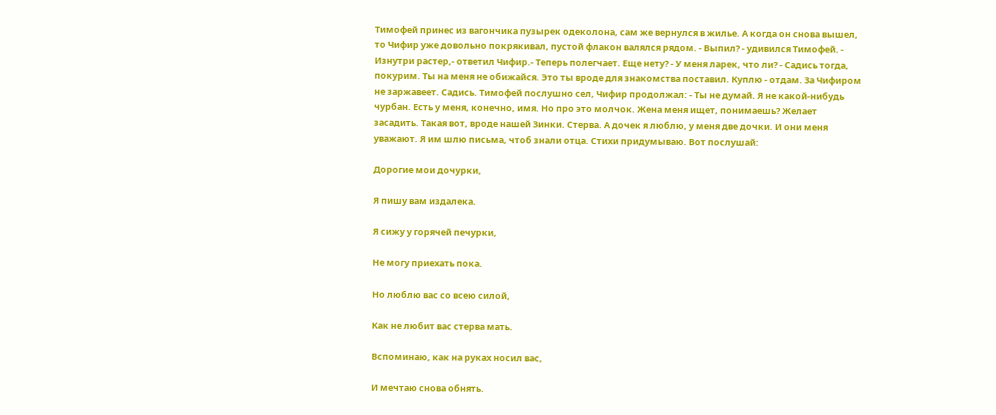Тимофей принес из вагончика пузырек одеколона, сам же вернулся в жилье. А когда он снова вышел, то Чифир уже довольно покрякивал, пустой флакон валялся рядом. - Выпил? - удивился Тимофей. - Изнутри растер,- ответил Чифир.- Теперь полегчает. Еще нету? - У меня ларек, что ли? - Садись тогда, покурим. Ты на меня не обижайся. Это ты вроде для знакомства поставил. Куплю - отдам. За Чифиром не заржавеет. Садись. Тимофей послушно сел, Чифир продолжал: - Ты не думай. Я не какой-нибудь чурбан. Есть у меня, конечно, имя. Но про это молчок. Жена меня ищет, понимаешь? Желает засадить. Такая вот, вроде нашей Зинки. Стерва. А дочек я люблю, у меня две дочки. И они меня уважают. Я им шлю письма, чтоб знали отца. Стихи придумываю. Вот послушай:

Дорогие мои дочурки,

Я пишу вам издалека.

Я сижу у горячей печурки,

Не могу приехать пока.

Но люблю вас со всею силой,

Как не любит вас стерва мать.

Вспоминаю, как на руках носил вас,

И мечтаю снова обнять.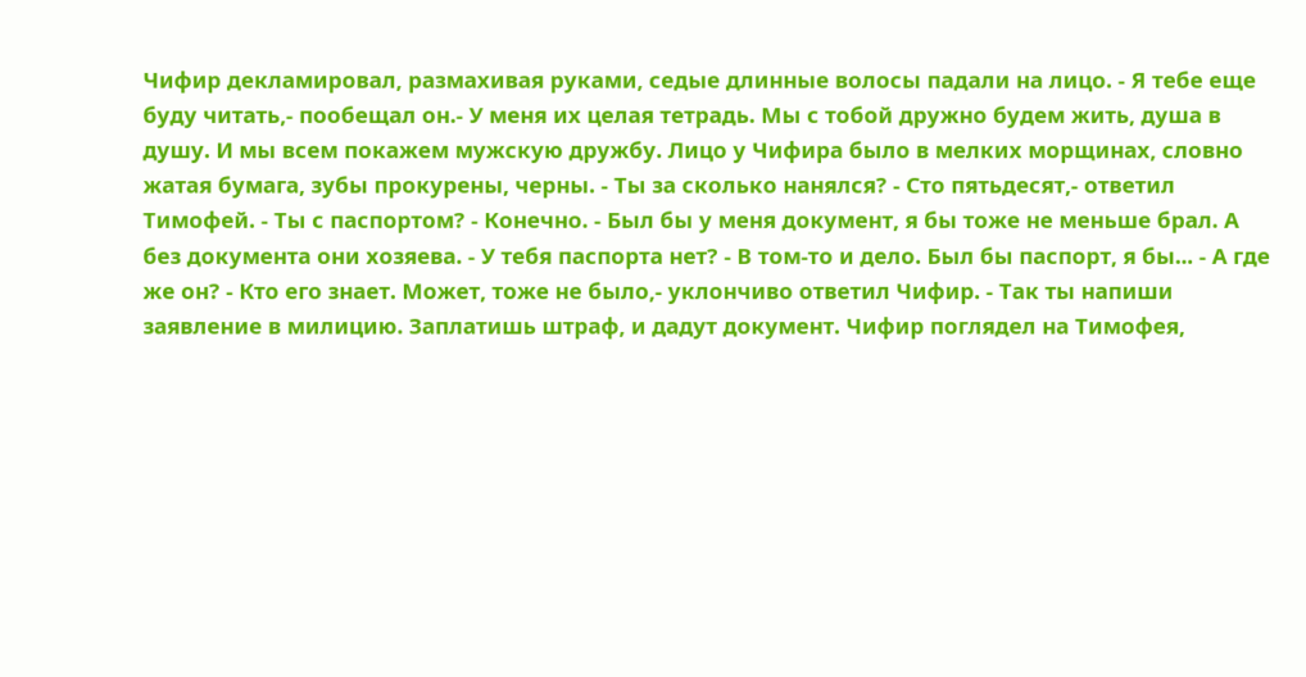Чифир декламировал, размахивая руками, седые длинные волосы падали на лицо. - Я тебе еще буду читать,- пообещал он.- У меня их целая тетрадь. Мы с тобой дружно будем жить, душа в душу. И мы всем покажем мужскую дружбу. Лицо у Чифира было в мелких морщинах, словно жатая бумага, зубы прокурены, черны. - Ты за сколько нанялся? - Сто пятьдесят,- ответил Тимофей. - Ты с паспортом? - Конечно. - Был бы у меня документ, я бы тоже не меньше брал. А без документа они хозяева. - У тебя паспорта нет? - В том-то и дело. Был бы паспорт, я бы... - А где же он? - Кто его знает. Может, тоже не было,- уклончиво ответил Чифир. - Так ты напиши заявление в милицию. Заплатишь штраф, и дадут документ. Чифир поглядел на Тимофея,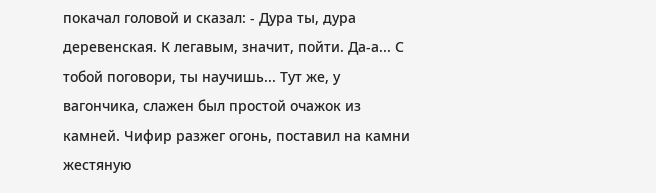покачал головой и сказал: - Дура ты, дура деревенская. К легавым, значит, пойти. Да-а... С тобой поговори, ты научишь... Тут же, у вагончика, слажен был простой очажок из камней. Чифир разжег огонь, поставил на камни жестяную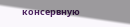консервную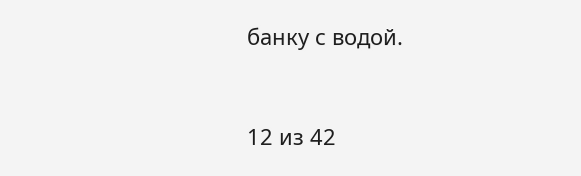банку с водой.



12 из 42